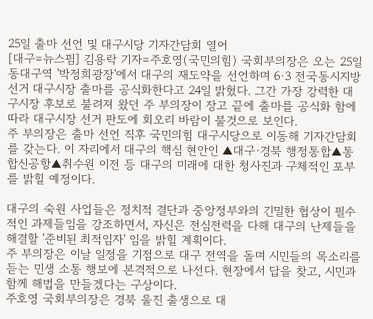25일 출마 선언 및 대구시당 기자간담회 열어
[대구=뉴스핌] 김용락 기자=주호영(국민의힘) 국회부의장은 오는 25일 동대구역 '박정희광장'에서 대구의 재도약을 선언하며 6·3 전국동시지방선거 대구시장 출마를 공식화한다고 24일 밝혔다. 그간 가장 강력한 대구시장 후보로 불려져 왔던 주 부의장이 장고 끝에 출마를 공식화 함에따라 대구시장 선거 판도에 회오리 바람이 불것으로 보인다.
주 부의장은 출마 선언 직후 국민의힘 대구시당으로 이동해 기자간담회를 갖는다. 이 자리에서 대구의 핵심 현안인 ▲대구·경북 행정통합▲통합신공항▲취수원 이전 등 대구의 미래에 대한 청사진과 구체적인 포부를 밝힐 예정이다.

대구의 숙원 사업들은 정치적 결단과 중앙정부와의 긴밀한 협상이 필수적인 과제들임을 강조하면서, 자신은 전심전력을 다해 대구의 난제들을 해결할 '준비된 최적임자' 임을 밝힐 계획이다.
주 부의장은 이날 일정을 기점으로 대구 전역을 돌며 시민들의 목소리를 듣는 민생 소통 행보에 본격적으로 나선다. 현장에서 답을 찾고, 시민과 함께 해법을 만들겠다는 구상이다.
주호영 국회부의장은 경북 울진 출생으로 대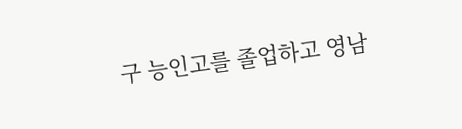구 능인고를 졸업하고 영남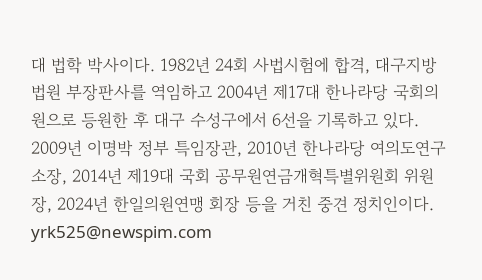대 법학 박사이다. 1982년 24회 사법시험에 합격, 대구지방법원 부장판사를 역임하고 2004년 제17대 한나라당 국회의원으로 등원한 후 대구 수성구에서 6선을 기록하고 있다. 2009년 이명박 정부 특임장관, 2010년 한나라당 여의도연구소장, 2014년 제19대 국회 공무원연금개혁특별위원회 위원장, 2024년 한일의원연맹 회장 등을 거친 중견 정치인이다.
yrk525@newspim.com